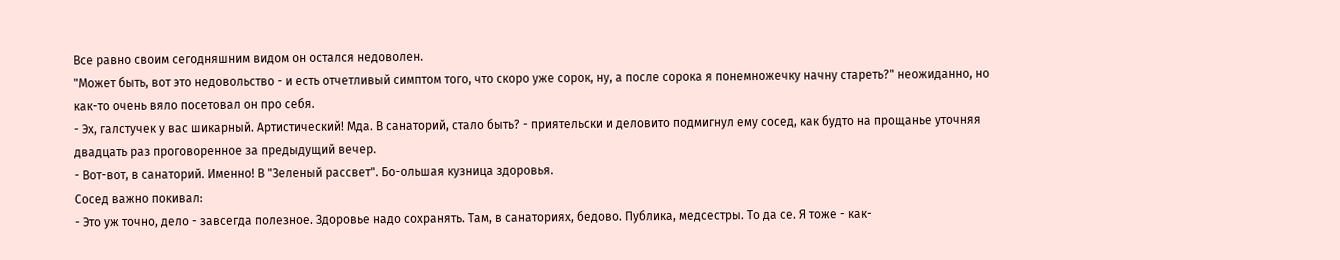Все равно своим сегодняшним видом он остался недоволен.
"Может быть, вот это недовольство - и есть отчетливый симптом того, что скоро уже сорок, ну, а после сорока я понемножечку начну стареть?" неожиданно, но как-то очень вяло посетовал он про себя.
- Эх, галстучек у вас шикарный. Артистический! Мда. В санаторий, стало быть? - приятельски и деловито подмигнул ему сосед, как будто на прощанье уточняя двадцать раз проговоренное за предыдущий вечер.
- Вот-вот, в санаторий. Именно! В "Зеленый рассвет". Бо-ольшая кузница здоровья.
Сосед важно покивал:
- Это уж точно, дело - завсегда полезное. Здоровье надо сохранять. Там, в санаториях, бедово. Публика, медсестры. То да се. Я тоже - как-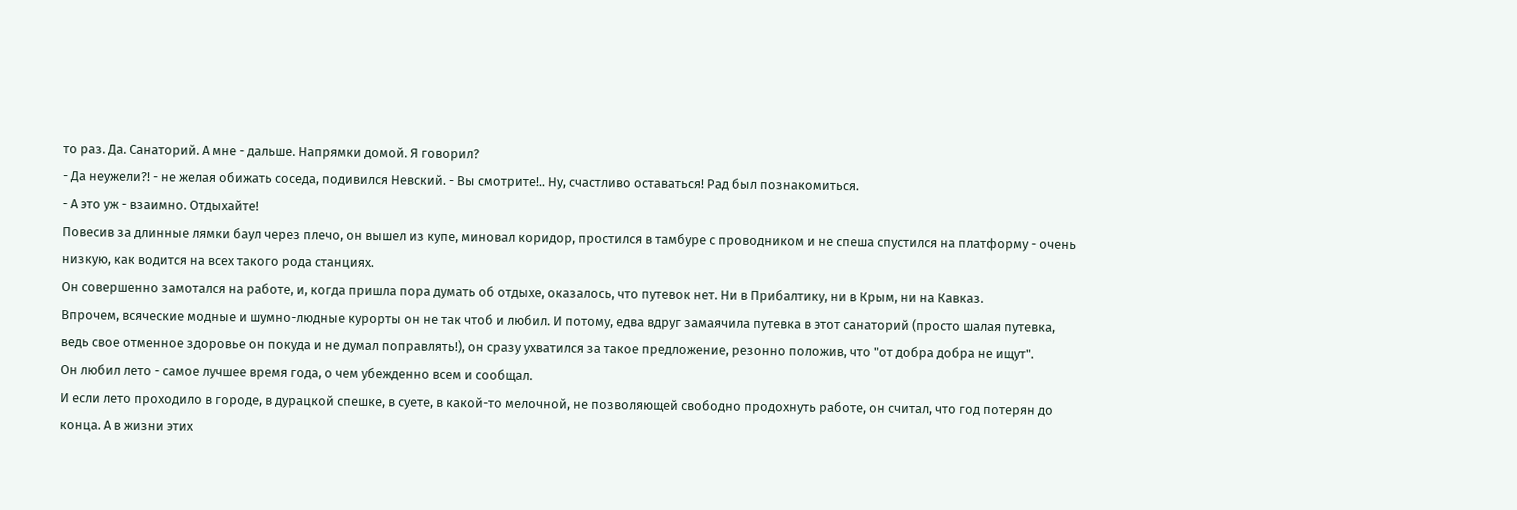то раз. Да. Санаторий. А мне - дальше. Напрямки домой. Я говорил?
- Да неужели?! - не желая обижать соседа, подивился Невский. - Вы смотрите!.. Ну, счастливо оставаться! Рад был познакомиться.
- А это уж - взаимно. Отдыхайте!
Повесив за длинные лямки баул через плечо, он вышел из купе, миновал коридор, простился в тамбуре с проводником и не спеша спустился на платформу - очень низкую, как водится на всех такого рода станциях.
Он совершенно замотался на работе, и, когда пришла пора думать об отдыхе, оказалось, что путевок нет. Ни в Прибалтику, ни в Крым, ни на Кавказ.
Впрочем, всяческие модные и шумно-людные курорты он не так чтоб и любил. И потому, едва вдруг замаячила путевка в этот санаторий (просто шалая путевка, ведь свое отменное здоровье он покуда и не думал поправлять!), он сразу ухватился за такое предложение, резонно положив, что "от добра добра не ищут".
Он любил лето - самое лучшее время года, о чем убежденно всем и сообщал.
И если лето проходило в городе, в дурацкой спешке, в суете, в какой-то мелочной, не позволяющей свободно продохнуть работе, он считал, что год потерян до конца. А в жизни этих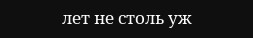лет не столь уж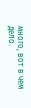много, вот в чем дело.